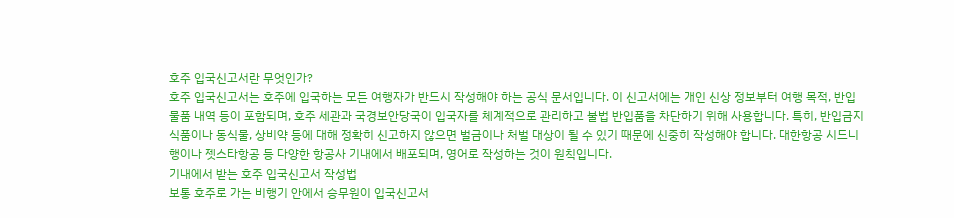호주 입국신고서란 무엇인가?
호주 입국신고서는 호주에 입국하는 모든 여행자가 반드시 작성해야 하는 공식 문서입니다. 이 신고서에는 개인 신상 정보부터 여행 목적, 반입 물품 내역 등이 포함되며, 호주 세관과 국경보안당국이 입국자를 체계적으로 관리하고 불법 반입품을 차단하기 위해 사용합니다. 특히, 반입금지 식품이나 동식물, 상비약 등에 대해 정확히 신고하지 않으면 벌금이나 처벌 대상이 될 수 있기 때문에 신중히 작성해야 합니다. 대한항공 시드니행이나 젯스타항공 등 다양한 항공사 기내에서 배포되며, 영어로 작성하는 것이 원칙입니다.
기내에서 받는 호주 입국신고서 작성법
보통 호주로 가는 비행기 안에서 승무원이 입국신고서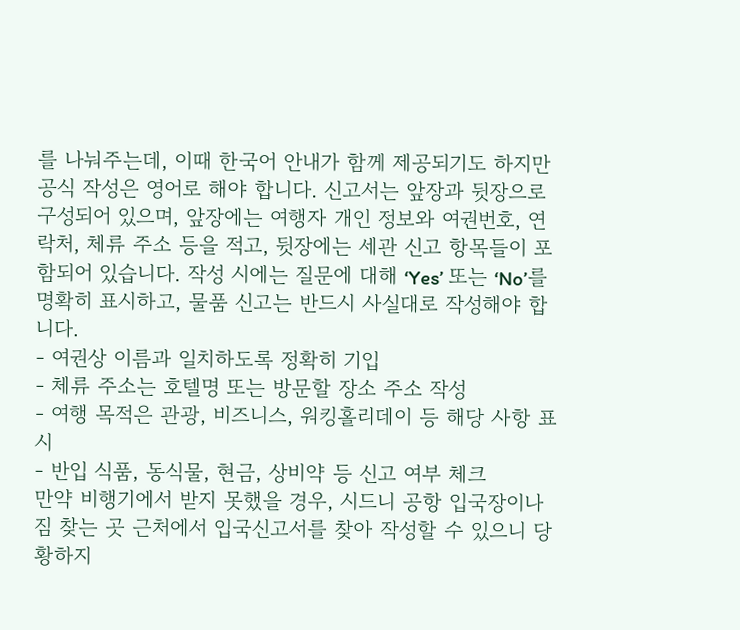를 나눠주는데, 이때 한국어 안내가 함께 제공되기도 하지만 공식 작성은 영어로 해야 합니다. 신고서는 앞장과 뒷장으로 구성되어 있으며, 앞장에는 여행자 개인 정보와 여권번호, 연락처, 체류 주소 등을 적고, 뒷장에는 세관 신고 항목들이 포함되어 있습니다. 작성 시에는 질문에 대해 ‘Yes’ 또는 ‘No’를 명확히 표시하고, 물품 신고는 반드시 사실대로 작성해야 합니다.
- 여권상 이름과 일치하도록 정확히 기입
- 체류 주소는 호텔명 또는 방문할 장소 주소 작성
- 여행 목적은 관광, 비즈니스, 워킹홀리데이 등 해당 사항 표시
- 반입 식품, 동식물, 현금, 상비약 등 신고 여부 체크
만약 비행기에서 받지 못했을 경우, 시드니 공항 입국장이나 짐 찾는 곳 근처에서 입국신고서를 찾아 작성할 수 있으니 당황하지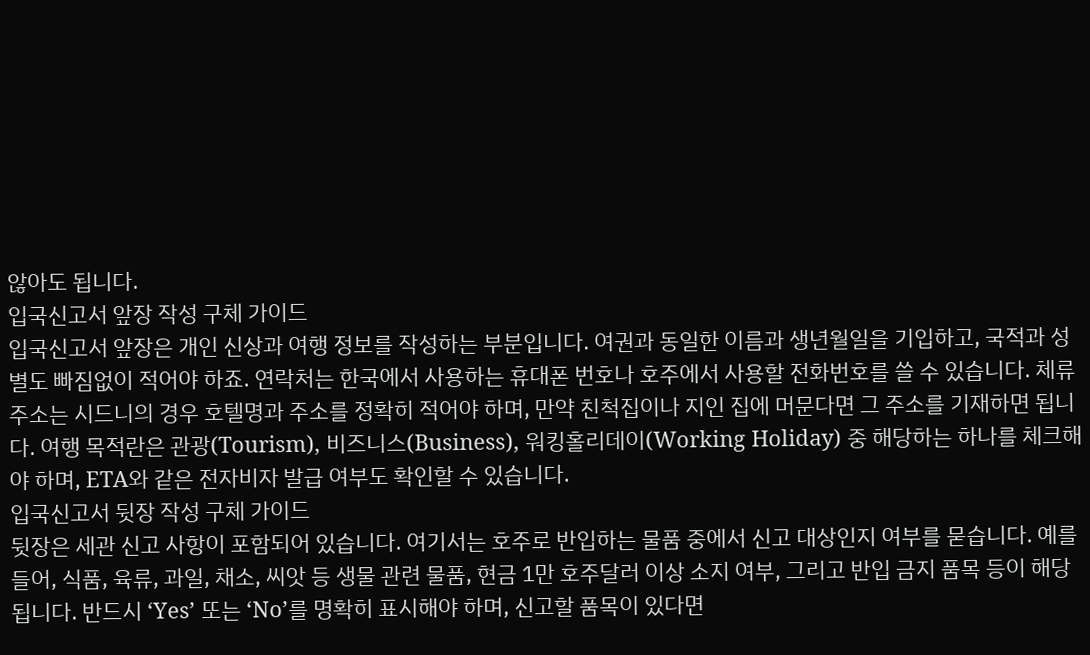않아도 됩니다.
입국신고서 앞장 작성 구체 가이드
입국신고서 앞장은 개인 신상과 여행 정보를 작성하는 부분입니다. 여권과 동일한 이름과 생년월일을 기입하고, 국적과 성별도 빠짐없이 적어야 하죠. 연락처는 한국에서 사용하는 휴대폰 번호나 호주에서 사용할 전화번호를 쓸 수 있습니다. 체류 주소는 시드니의 경우 호텔명과 주소를 정확히 적어야 하며, 만약 친척집이나 지인 집에 머문다면 그 주소를 기재하면 됩니다. 여행 목적란은 관광(Tourism), 비즈니스(Business), 워킹홀리데이(Working Holiday) 중 해당하는 하나를 체크해야 하며, ETA와 같은 전자비자 발급 여부도 확인할 수 있습니다.
입국신고서 뒷장 작성 구체 가이드
뒷장은 세관 신고 사항이 포함되어 있습니다. 여기서는 호주로 반입하는 물품 중에서 신고 대상인지 여부를 묻습니다. 예를 들어, 식품, 육류, 과일, 채소, 씨앗 등 생물 관련 물품, 현금 1만 호주달러 이상 소지 여부, 그리고 반입 금지 품목 등이 해당됩니다. 반드시 ‘Yes’ 또는 ‘No’를 명확히 표시해야 하며, 신고할 품목이 있다면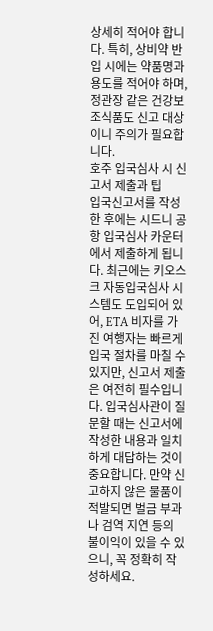상세히 적어야 합니다. 특히, 상비약 반입 시에는 약품명과 용도를 적어야 하며, 정관장 같은 건강보조식품도 신고 대상이니 주의가 필요합니다.
호주 입국심사 시 신고서 제출과 팁
입국신고서를 작성한 후에는 시드니 공항 입국심사 카운터에서 제출하게 됩니다. 최근에는 키오스크 자동입국심사 시스템도 도입되어 있어, ETA 비자를 가진 여행자는 빠르게 입국 절차를 마칠 수 있지만, 신고서 제출은 여전히 필수입니다. 입국심사관이 질문할 때는 신고서에 작성한 내용과 일치하게 대답하는 것이 중요합니다. 만약 신고하지 않은 물품이 적발되면 벌금 부과나 검역 지연 등의 불이익이 있을 수 있으니, 꼭 정확히 작성하세요.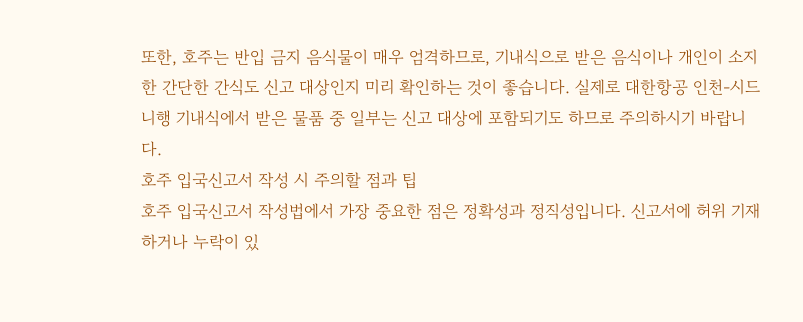또한, 호주는 반입 금지 음식물이 매우 엄격하므로, 기내식으로 받은 음식이나 개인이 소지한 간단한 간식도 신고 대상인지 미리 확인하는 것이 좋습니다. 실제로 대한항공 인천-시드니행 기내식에서 받은 물품 중 일부는 신고 대상에 포함되기도 하므로 주의하시기 바랍니다.
호주 입국신고서 작성 시 주의할 점과 팁
호주 입국신고서 작성법에서 가장 중요한 점은 정확성과 정직성입니다. 신고서에 허위 기재하거나 누락이 있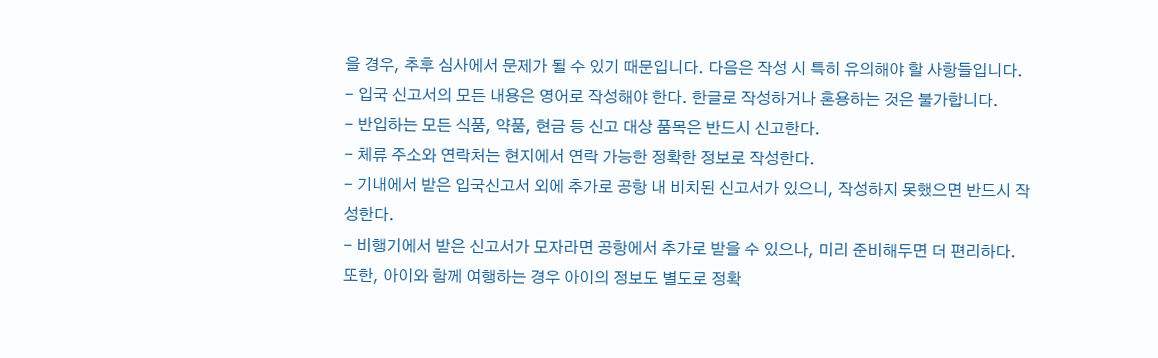을 경우, 추후 심사에서 문제가 될 수 있기 때문입니다. 다음은 작성 시 특히 유의해야 할 사항들입니다.
- 입국 신고서의 모든 내용은 영어로 작성해야 한다. 한글로 작성하거나 혼용하는 것은 불가합니다.
- 반입하는 모든 식품, 약품, 현금 등 신고 대상 품목은 반드시 신고한다.
- 체류 주소와 연락처는 현지에서 연락 가능한 정확한 정보로 작성한다.
- 기내에서 받은 입국신고서 외에 추가로 공항 내 비치된 신고서가 있으니, 작성하지 못했으면 반드시 작성한다.
- 비행기에서 받은 신고서가 모자라면 공항에서 추가로 받을 수 있으나, 미리 준비해두면 더 편리하다.
또한, 아이와 함께 여행하는 경우 아이의 정보도 별도로 정확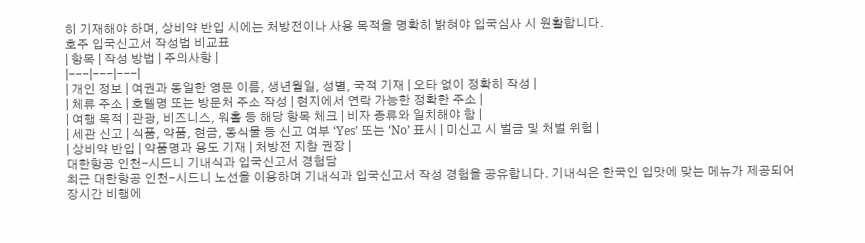히 기재해야 하며, 상비약 반입 시에는 처방전이나 사용 목적을 명확히 밝혀야 입국심사 시 원활합니다.
호주 입국신고서 작성법 비교표
| 항목 | 작성 방법 | 주의사항 |
|---|---|---|
| 개인 정보 | 여권과 동일한 영문 이름, 생년월일, 성별, 국적 기재 | 오타 없이 정확히 작성 |
| 체류 주소 | 호텔명 또는 방문처 주소 작성 | 현지에서 연락 가능한 정확한 주소 |
| 여행 목적 | 관광, 비즈니스, 워홀 등 해당 항목 체크 | 비자 종류와 일치해야 함 |
| 세관 신고 | 식품, 약품, 현금, 동식물 등 신고 여부 ‘Yes’ 또는 ‘No’ 표시 | 미신고 시 벌금 및 처벌 위험 |
| 상비약 반입 | 약품명과 용도 기재 | 처방전 지참 권장 |
대한항공 인천-시드니 기내식과 입국신고서 경험담
최근 대한항공 인천-시드니 노선을 이용하며 기내식과 입국신고서 작성 경험을 공유합니다. 기내식은 한국인 입맛에 맞는 메뉴가 제공되어 장시간 비행에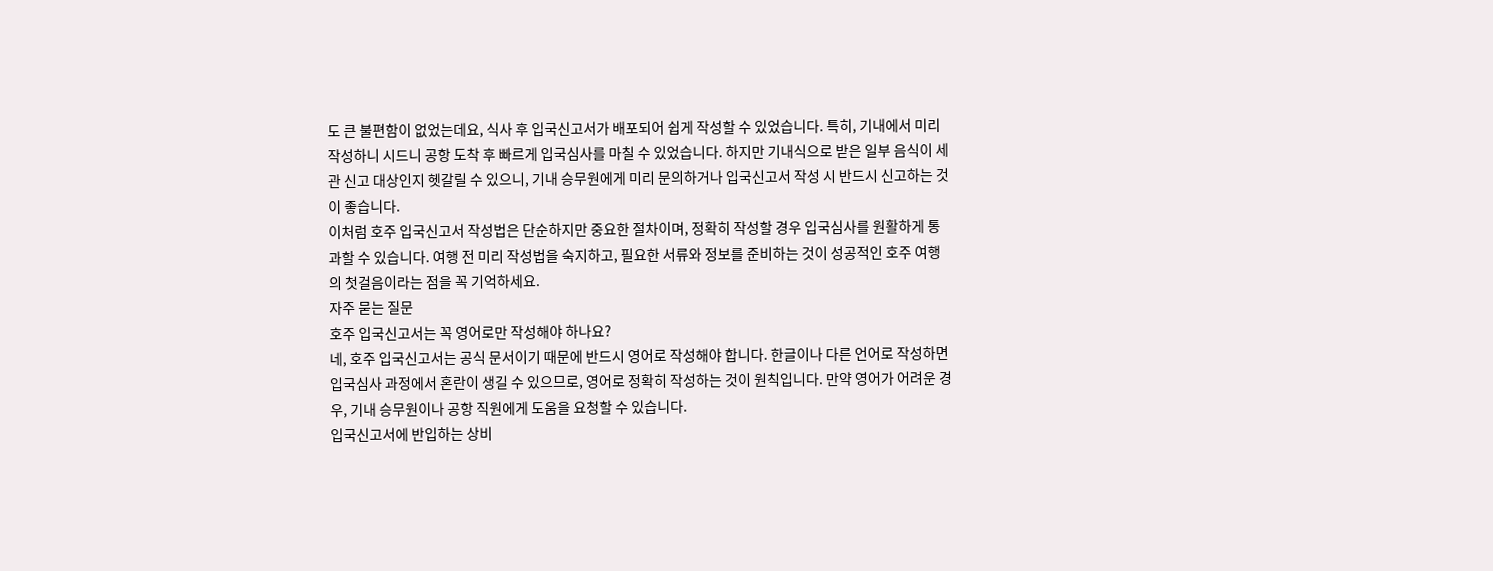도 큰 불편함이 없었는데요, 식사 후 입국신고서가 배포되어 쉽게 작성할 수 있었습니다. 특히, 기내에서 미리 작성하니 시드니 공항 도착 후 빠르게 입국심사를 마칠 수 있었습니다. 하지만 기내식으로 받은 일부 음식이 세관 신고 대상인지 헷갈릴 수 있으니, 기내 승무원에게 미리 문의하거나 입국신고서 작성 시 반드시 신고하는 것이 좋습니다.
이처럼 호주 입국신고서 작성법은 단순하지만 중요한 절차이며, 정확히 작성할 경우 입국심사를 원활하게 통과할 수 있습니다. 여행 전 미리 작성법을 숙지하고, 필요한 서류와 정보를 준비하는 것이 성공적인 호주 여행의 첫걸음이라는 점을 꼭 기억하세요.
자주 묻는 질문
호주 입국신고서는 꼭 영어로만 작성해야 하나요?
네, 호주 입국신고서는 공식 문서이기 때문에 반드시 영어로 작성해야 합니다. 한글이나 다른 언어로 작성하면 입국심사 과정에서 혼란이 생길 수 있으므로, 영어로 정확히 작성하는 것이 원칙입니다. 만약 영어가 어려운 경우, 기내 승무원이나 공항 직원에게 도움을 요청할 수 있습니다.
입국신고서에 반입하는 상비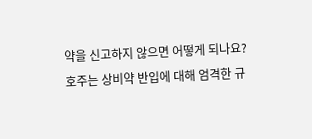약을 신고하지 않으면 어떻게 되나요?
호주는 상비약 반입에 대해 엄격한 규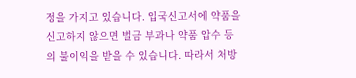정을 가지고 있습니다. 입국신고서에 약품을 신고하지 않으면 벌금 부과나 약품 압수 등의 불이익을 받을 수 있습니다. 따라서 처방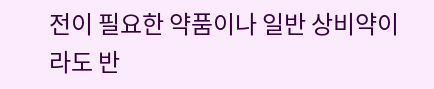전이 필요한 약품이나 일반 상비약이라도 반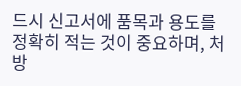드시 신고서에 품목과 용도를 정확히 적는 것이 중요하며, 처방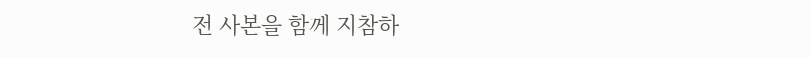전 사본을 함께 지참하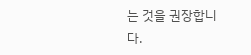는 것을 권장합니다.